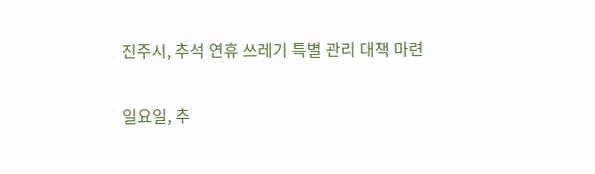진주시, 추석 연휴 쓰레기 특별 관리 대책 마련

일요일, 추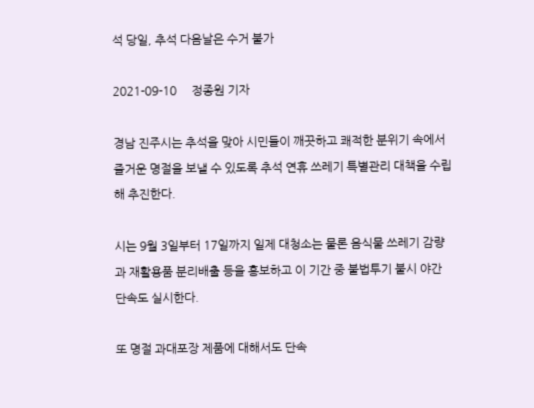석 당일, 추석 다음날은 수거 불가

2021-09-10     정종원 기자

경남 진주시는 추석을 맞아 시민들이 깨끗하고 쾌적한 분위기 속에서 즐거운 명절을 보낼 수 있도록 추석 연휴 쓰레기 특별관리 대책을 수립해 추진한다.

시는 9월 3일부터 17일까지 일제 대청소는 물론 음식물 쓰레기 감량과 재활용품 분리배출 등을 홍보하고 이 기간 중 불법투기 불시 야간 단속도 실시한다.

또 명절 과대포장 제품에 대해서도 단속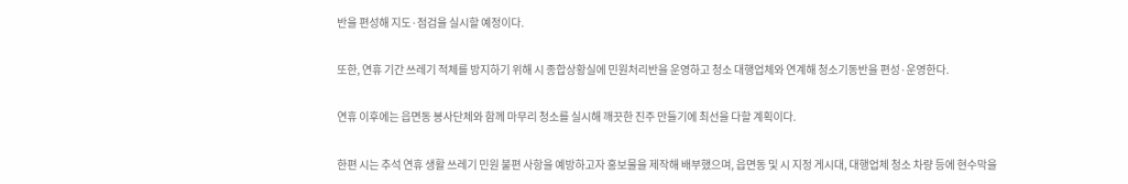반을 편성해 지도·점검을 실시할 예정이다.

또한, 연휴 기간 쓰레기 적체를 방지하기 위해 시 종합상황실에 민원처리반을 운영하고 청소 대행업체와 연계해 청소기동반을 편성·운영한다.

연휴 이후에는 읍면동 봉사단체와 함께 마무리 청소를 실시해 깨끗한 진주 만들기에 최선을 다할 계획이다.

한편 시는 추석 연휴 생활 쓰레기 민원 불편 사항을 예방하고자 홍보물을 제작해 배부했으며, 읍면동 및 시 지정 게시대, 대행업체 청소 차량 등에 현수막을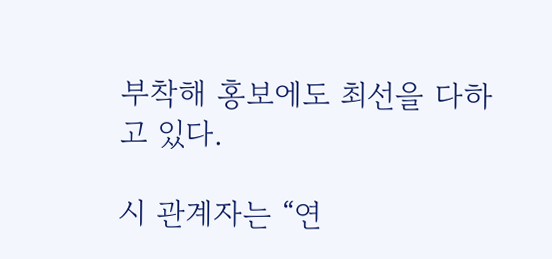부착해 홍보에도 최선을 다하고 있다.

시 관계자는 “연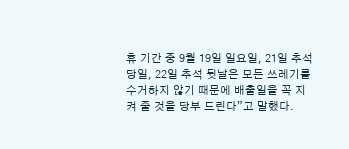휴 기간 중 9월 19일 일요일, 21일 추석당일, 22일 추석 뒷날은 모든 쓰레기를 수거하지 않기 때문에 배출일을 꼭 지켜 줄 것을 당부 드린다”고 말했다.